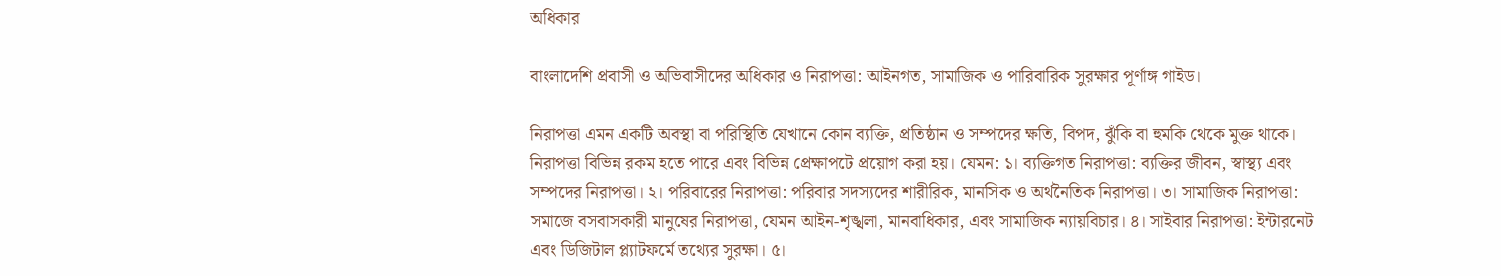অধিকার

বাংলাদেশি প্রবাসী ও অভিবাসীদের অধিকার ও নিরাপত্তা: আইনগত, সামাজিক ও পারিবারিক সুরক্ষার পূর্ণাঙ্গ গাইড।

নিরাপত্তা এমন একটি অবস্থা বা পরিস্থিতি যেখানে কোন ব্যক্তি, প্রতিষ্ঠান ও সম্পদের ক্ষতি, বিপদ, ঝুঁকি বা হুমকি থেকে মুক্ত থাকে। নিরাপত্তা বিভিন্ন রকম হতে পারে এবং বিভিন্ন প্রেক্ষাপটে প্রয়োগ করা হয়। যেমন: ১। ব্যক্তিগত নিরাপত্তা: ব্যক্তির জীবন, স্বাস্থ্য এবং সম্পদের নিরাপত্তা। ২। পরিবারের নিরাপত্তা: পরিবার সদস্যদের শারীরিক, মানসিক ও অর্থনৈতিক নিরাপত্তা। ৩। সামাজিক নিরাপত্তা: সমাজে বসবাসকারী মানুষের নিরাপত্তা, যেমন আইন-শৃঙ্খলা, মানবাধিকার, এবং সামাজিক ন্যায়বিচার। ৪। সাইবার নিরাপত্তা: ইন্টারনেট এবং ডিজিটাল প্ল্যাটফর্মে তথ্যের সুরক্ষা। ৫।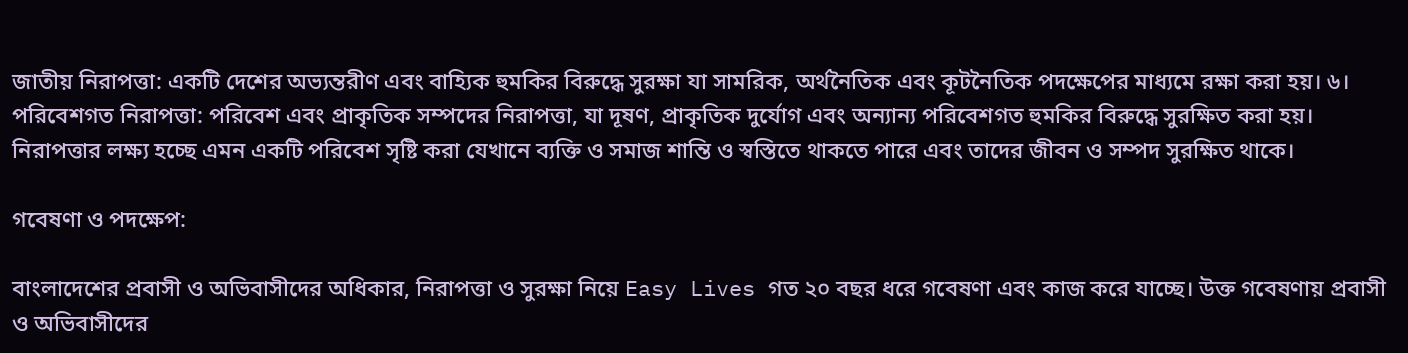জাতীয় নিরাপত্তা: একটি দেশের অভ্যন্তরীণ এবং বাহ্যিক হুমকির বিরুদ্ধে সুরক্ষা যা সামরিক, অর্থনৈতিক এবং কূটনৈতিক পদক্ষেপের মাধ্যমে রক্ষা করা হয়। ৬। পরিবেশগত নিরাপত্তা: পরিবেশ এবং প্রাকৃতিক সম্পদের নিরাপত্তা, যা দূষণ, প্রাকৃতিক দুর্যোগ এবং অন্যান্য পরিবেশগত হুমকির বিরুদ্ধে সুরক্ষিত করা হয়। নিরাপত্তার লক্ষ্য হচ্ছে এমন একটি পরিবেশ সৃষ্টি করা যেখানে ব্যক্তি ও সমাজ শান্তি ও স্বস্তিতে থাকতে পারে এবং তাদের জীবন ও সম্পদ সুরক্ষিত থাকে।

গবেষণা ও পদক্ষেপ:

বাংলাদেশের প্রবাসী ও অভিবাসীদের অধিকার, নিরাপত্তা ও সুরক্ষা নিয়ে Easy Lives গত ২০ বছর ধরে গবেষণা এবং কাজ করে যাচ্ছে। উক্ত গবেষণায় প্রবাসী ও অভিবাসীদের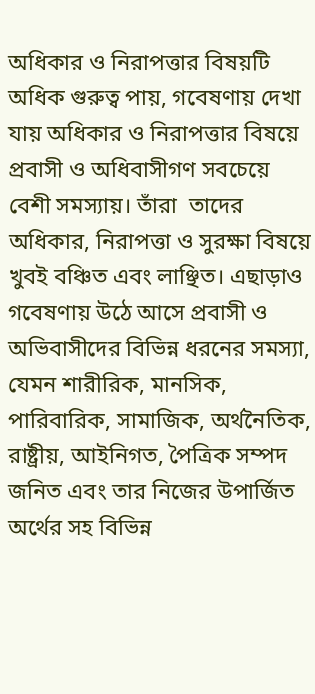অধিকার ও নিরাপত্তার বিষয়টি অধিক গুরুত্ব পায়, গবেষণায় দেখা যায় অধিকার ও নিরাপত্তার বিষয়ে প্রবাসী ও অধিবাসীগণ সবচেয়ে বেশী সমস্যায়। তাঁরা  তাদের অধিকার, নিরাপত্তা ও সুরক্ষা বিষয়ে খুবই বঞ্চিত এবং লাঞ্ছিত। এছাড়াও গবেষণায় উঠে আসে প্রবাসী ও অভিবাসীদের বিভিন্ন ধরনের সমস্যা, যেমন শারীরিক, মানসিক, পারিবারিক, সামাজিক, অর্থনৈতিক, রাষ্ট্রীয়, আইনিগত, পৈত্রিক সম্পদ জনিত এবং তার নিজের উপার্জিত অর্থের সহ বিভিন্ন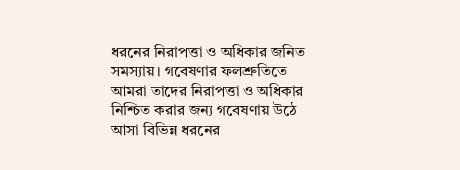ধরনের নিরাপত্তা ও অধিকার জনিত সমস্যায়। গবেষণার ফলশ্রুতিতে আমরা তাদের নিরাপত্তা ও অধিকার নিশ্চিত করার জন্য গবেষণায় উঠে আসা বিভিন্ন ধরনের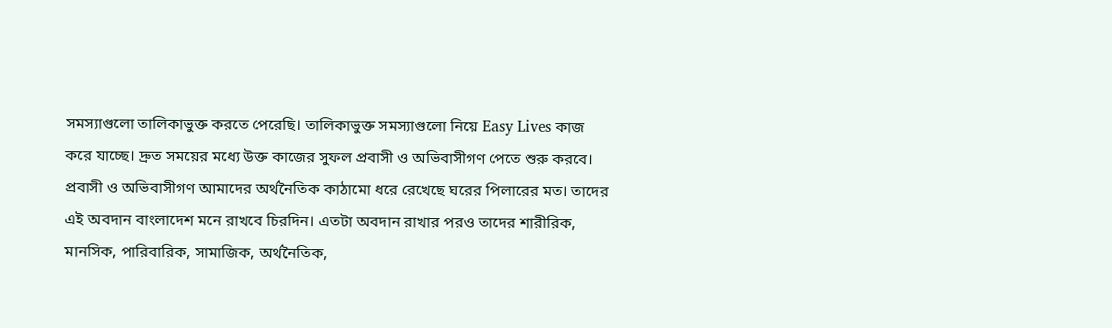সমস্যাগুলো তালিকাভুক্ত করতে পেরেছি। তালিকাভুক্ত সমস্যাগুলো নিয়ে Easy Lives কাজ করে যাচ্ছে। দ্রুত সময়ের মধ্যে উক্ত কাজের সুফল প্রবাসী ও অভিবাসীগণ পেতে শুরু করবে। প্রবাসী ও অভিবাসীগণ আমাদের অর্থনৈতিক কাঠামো ধরে রেখেছে ঘরের পিলারের মত। তাদের এই অবদান বাংলাদেশ মনে রাখবে চিরদিন। এতটা অবদান রাখার পরও তাদের শারীরিক, মানসিক, পারিবারিক, সামাজিক, অর্থনৈতিক,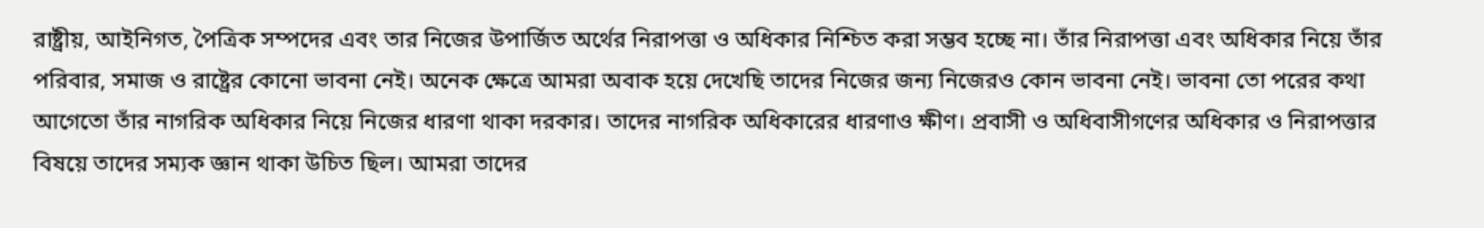রাষ্ট্রীয়, আইনিগত, পৈত্রিক সম্পদের এবং তার নিজের উপার্জিত অর্থের নিরাপত্তা ও অধিকার নিশ্চিত করা সম্ভব হচ্ছে না। তাঁর নিরাপত্তা এবং অধিকার নিয়ে তাঁর পরিবার, সমাজ ও রাষ্ট্রের কোনো ভাবনা নেই। অনেক ক্ষেত্রে আমরা অবাক হয়ে দেখেছি তাদের নিজের জন্য নিজেরও কোন ভাবনা নেই। ভাবনা তো পরের কথা আগেতো তাঁর নাগরিক অধিকার নিয়ে নিজের ধারণা থাকা দরকার। তাদের নাগরিক অধিকারের ধারণাও ক্ষীণ। প্রবাসী ও অধিবাসীগণের অধিকার ও নিরাপত্তার বিষয়ে তাদের সম্যক জ্ঞান থাকা উচিত ছিল। আমরা তাদের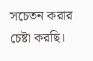সচেতন করার চেষ্টা করছি।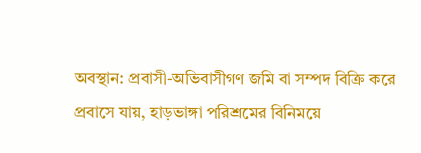অবস্থান: প্রবাসী-অভিবাসীগণ জমি বা সম্পদ বিক্রি করে প্রবাসে যায়, হাড়ভাঙ্গা পরিশ্রমের বিনিময়ে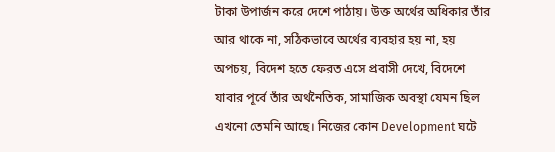টাকা উপার্জন করে দেশে পাঠায়। উক্ত অর্থের অধিকার তাঁর আর থাকে না, সঠিকভাবে অর্থের ব্যবহার হয় না, হয় অপচয়, বিদেশ হতে ফেরত এসে প্রবাসী দেখে, বিদেশে যাবার পূর্বে তাঁর অর্থনৈতিক, সামাজিক অবস্থা যেমন ছিল এখনো তেমনি আছে। নিজের কোন Development ঘটে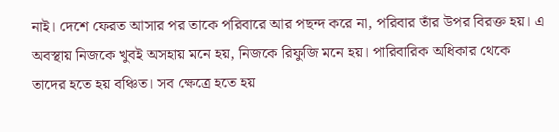নাই। দেশে ফেরত আসার পর তাকে পরিবারে আর পছন্দ করে না, পরিবার তাঁর উপর বিরক্ত হয়। এ অবস্থায় নিজকে খুবই অসহায় মনে হয়, নিজকে রিফুজি মনে হয়। পারিবারিক অধিকার থেকে তাদের হতে হয় বঞ্চিত। সব ক্ষেত্রে হতে হয়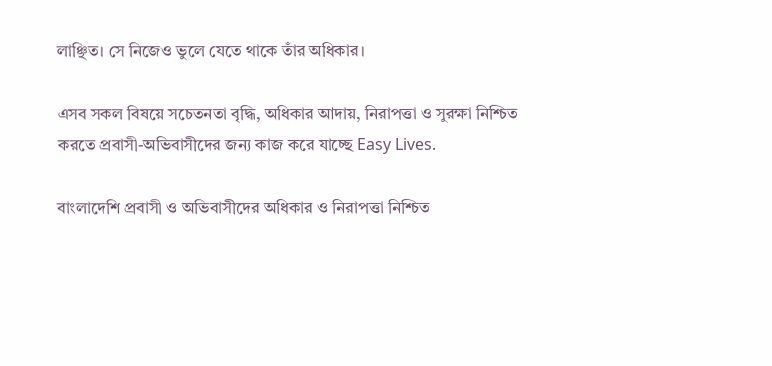লাঞ্ছিত। সে নিজেও ভুলে যেতে থাকে তাঁর অধিকার।

এসব সকল বিষয়ে সচেতনতা বৃদ্ধি, অধিকার আদায়, নিরাপত্তা ও সুরক্ষা নিশ্চিত করতে প্রবাসী-অভিবাসীদের জন্য কাজ করে যাচ্ছে Easy Lives.

বাংলাদেশি প্রবাসী ও অভিবাসীদের অধিকার ও নিরাপত্তা নিশ্চিত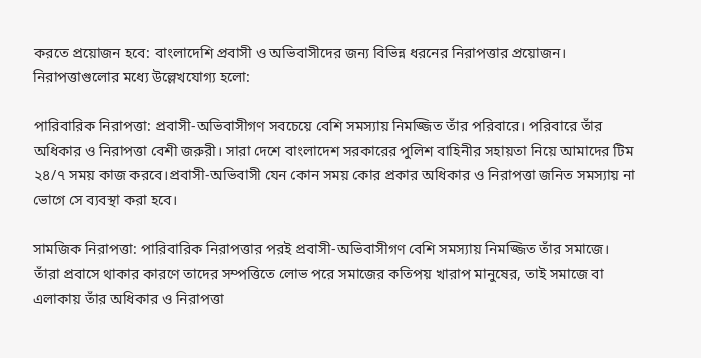করতে প্রয়োজন হবে: বাংলাদেশি প্রবাসী ও অভিবাসীদের জন্য বিভিন্ন ধরনের নিরাপত্তার প্রয়োজন। নিরাপত্তাগুলোর মধ্যে উল্লেখযোগ্য হলো:

পারিবারিক নিরাপত্তা: প্রবাসী-অভিবাসীগণ সবচেয়ে বেশি সমস্যায় নিমজ্জিত তাঁর পরিবারে। পরিবারে তাঁর অধিকার ও নিরাপত্তা বেশী জরুরী। সারা দেশে বাংলাদেশ সরকারের পুলিশ বাহিনীর সহায়তা নিয়ে আমাদের টিম ২৪/৭ সময় কাজ করবে।প্রবাসী-অভিবাসী যেন কোন সময় কোর প্রকার অধিকার ও নিরাপত্তা জনিত সমস্যায় না ভোগে সে ব্যবস্থা করা হবে।

সামজিক নিরাপত্তা: পারিবারিক নিরাপত্তার পরই প্রবাসী-অভিবাসীগণ বেশি সমস্যায় নিমজ্জিত তাঁর সমাজে। তাঁরা প্রবাসে থাকার কারণে তাদের সম্পত্তিতে লোভ পরে সমাজের কতিপয় খারাপ মানুষের, তাই সমাজে বা এলাকায় তাঁর অধিকার ও নিরাপত্তা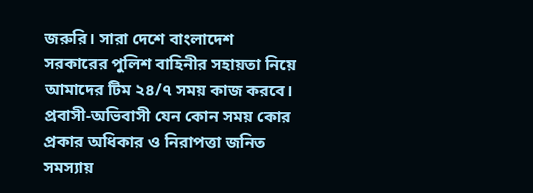জরুরি। সারা দেশে বাংলাদেশ সরকারের পুলিশ বাহিনীর সহায়তা নিয়ে আমাদের টিম ২৪/৭ সময় কাজ করবে। প্রবাসী-অভিবাসী যেন কোন সময় কোর প্রকার অধিকার ও নিরাপত্তা জনিত সমস্যায়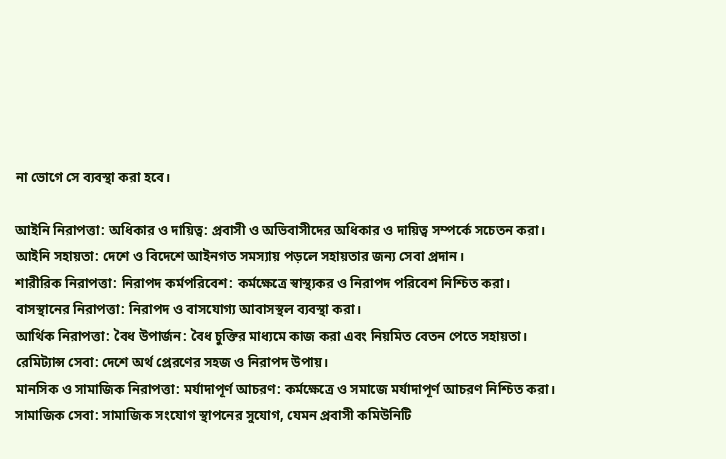না ভোগে সে ব্যবস্থা করা হবে।

আইনি নিরাপত্তা: অধিকার ও দায়িত্ব: প্রবাসী ও অভিবাসীদের অধিকার ও দায়িত্ব সম্পর্কে সচেতন করা।
আইনি সহায়তা: দেশে ও বিদেশে আইনগত সমস্যায় পড়লে সহায়তার জন্য সেবা প্রদান।
শারীরিক নিরাপত্তা: নিরাপদ কর্মপরিবেশ: কর্মক্ষেত্রে স্বাস্থ্যকর ও নিরাপদ পরিবেশ নিশ্চিত করা।
বাসস্থানের নিরাপত্তা: নিরাপদ ও বাসযোগ্য আবাসস্থল ব্যবস্থা করা।
আর্থিক নিরাপত্তা: বৈধ উপার্জন: বৈধ চুক্তির মাধ্যমে কাজ করা এবং নিয়মিত বেতন পেতে সহায়তা।
রেমিট্যান্স সেবা: দেশে অর্থ প্রেরণের সহজ ও নিরাপদ উপায়।
মানসিক ও সামাজিক নিরাপত্তা: মর্যাদাপূর্ণ আচরণ: কর্মক্ষেত্রে ও সমাজে মর্যাদাপূর্ণ আচরণ নিশ্চিত করা।
সামাজিক সেবা: সামাজিক সংযোগ স্থাপনের সুযোগ, যেমন প্রবাসী কমিউনিটি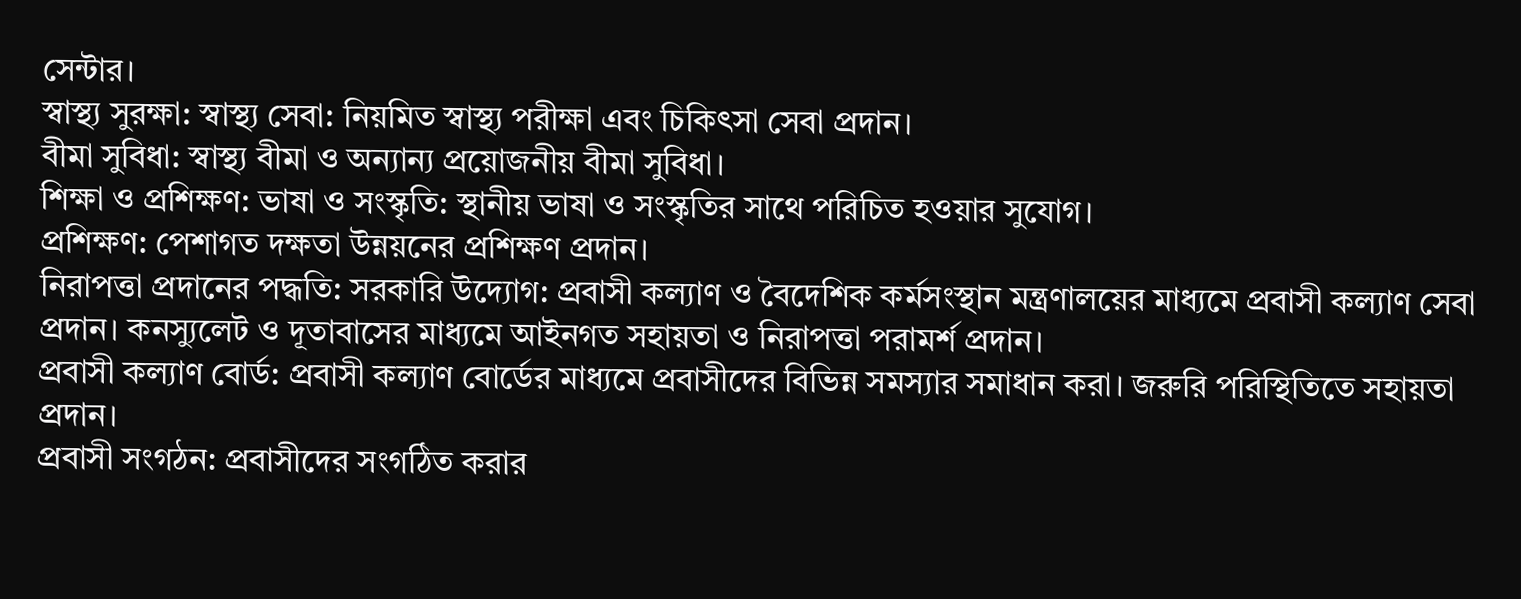সেন্টার।
স্বাস্থ্য সুরক্ষা: স্বাস্থ্য সেবা: নিয়মিত স্বাস্থ্য পরীক্ষা এবং চিকিৎসা সেবা প্রদান।
বীমা সুবিধা: স্বাস্থ্য বীমা ও অন্যান্য প্রয়োজনীয় বীমা সুবিধা।
শিক্ষা ও প্রশিক্ষণ: ভাষা ও সংস্কৃতি: স্থানীয় ভাষা ও সংস্কৃতির সাথে পরিচিত হওয়ার সুযোগ।
প্রশিক্ষণ: পেশাগত দক্ষতা উন্নয়নের প্রশিক্ষণ প্রদান।
নিরাপত্তা প্রদানের পদ্ধতি: সরকারি উদ্যোগ: প্রবাসী কল্যাণ ও বৈদেশিক কর্মসংস্থান মন্ত্রণালয়ের মাধ্যমে প্রবাসী কল্যাণ সেবা প্রদান। কনস্যুলেট ও দূতাবাসের মাধ্যমে আইনগত সহায়তা ও নিরাপত্তা পরামর্শ প্রদান।
প্রবাসী কল্যাণ বোর্ড: প্রবাসী কল্যাণ বোর্ডের মাধ্যমে প্রবাসীদের বিভিন্ন সমস্যার সমাধান করা। জরুরি পরিস্থিতিতে সহায়তা প্রদান।
প্রবাসী সংগঠন: প্রবাসীদের সংগঠিত করার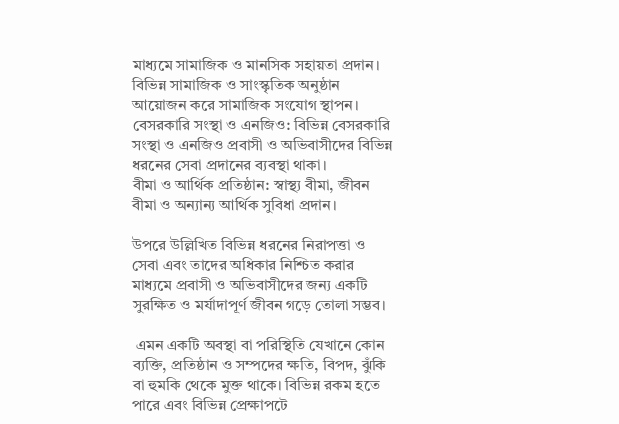মাধ্যমে সামাজিক ও মানসিক সহায়তা প্রদান। বিভিন্ন সামাজিক ও সাংস্কৃতিক অনুষ্ঠান আয়োজন করে সামাজিক সংযোগ স্থাপন।
বেসরকারি সংস্থা ও এনজিও: বিভিন্ন বেসরকারি সংস্থা ও এনজিও প্রবাসী ও অভিবাসীদের বিভিন্ন ধরনের সেবা প্রদানের ব্যবস্থা থাকা।
বীমা ও আর্থিক প্রতিষ্ঠান: স্বাস্থ্য বীমা, জীবন বীমা ও অন্যান্য আর্থিক সুবিধা প্রদান।

উপরে উল্লিখিত বিভিন্ন ধরনের নিরাপত্তা ও সেবা এবং তাদের অধিকার নিশ্চিত করার মাধ্যমে প্রবাসী ও অভিবাসীদের জন্য একটি সুরক্ষিত ও মর্যাদাপূর্ণ জীবন গড়ে তোলা সম্ভব।

 এমন একটি অবস্থা বা পরিস্থিতি যেখানে কোন ব্যক্তি, প্রতিষ্ঠান ও সম্পদের ক্ষতি, বিপদ, ঝুঁকি বা হুমকি থেকে মুক্ত থাকে। বিভিন্ন রকম হতে পারে এবং বিভিন্ন প্রেক্ষাপটে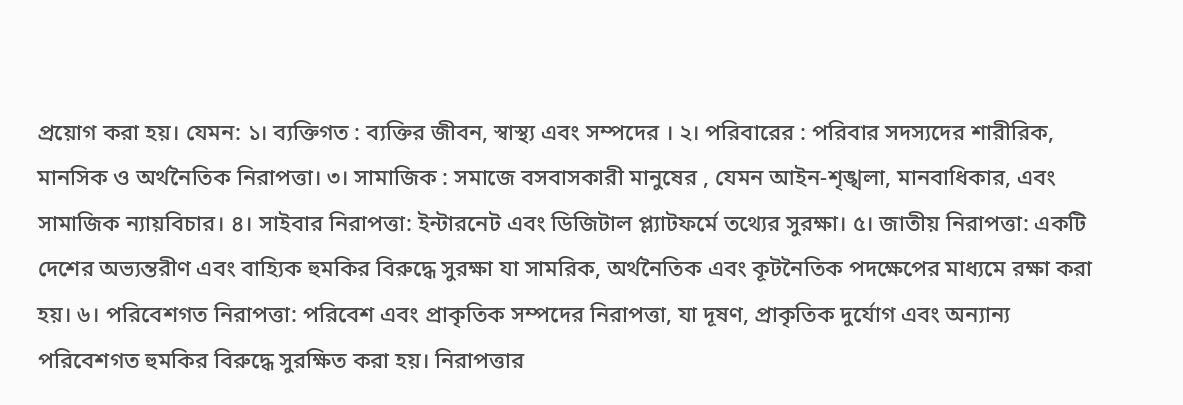প্রয়োগ করা হয়। যেমন: ১। ব্যক্তিগত : ব্যক্তির জীবন, স্বাস্থ্য এবং সম্পদের । ২। পরিবারের : পরিবার সদস্যদের শারীরিক, মানসিক ও অর্থনৈতিক নিরাপত্তা। ৩। সামাজিক : সমাজে বসবাসকারী মানুষের , যেমন আইন-শৃঙ্খলা, মানবাধিকার, এবং সামাজিক ন্যায়বিচার। ৪। সাইবার নিরাপত্তা: ইন্টারনেট এবং ডিজিটাল প্ল্যাটফর্মে তথ্যের সুরক্ষা। ৫। জাতীয় নিরাপত্তা: একটি দেশের অভ্যন্তরীণ এবং বাহ্যিক হুমকির বিরুদ্ধে সুরক্ষা যা সামরিক, অর্থনৈতিক এবং কূটনৈতিক পদক্ষেপের মাধ্যমে রক্ষা করা হয়। ৬। পরিবেশগত নিরাপত্তা: পরিবেশ এবং প্রাকৃতিক সম্পদের নিরাপত্তা, যা দূষণ, প্রাকৃতিক দুর্যোগ এবং অন্যান্য পরিবেশগত হুমকির বিরুদ্ধে সুরক্ষিত করা হয়। নিরাপত্তার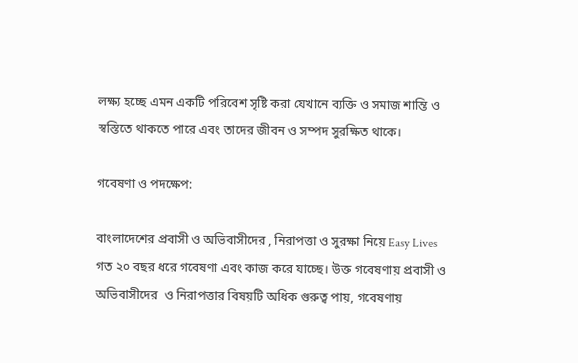লক্ষ্য হচ্ছে এমন একটি পরিবেশ সৃষ্টি করা যেখানে ব্যক্তি ও সমাজ শান্তি ও স্বস্তিতে থাকতে পারে এবং তাদের জীবন ও সম্পদ সুরক্ষিত থাকে।

গবেষণা ও পদক্ষেপ:

বাংলাদেশের প্রবাসী ও অভিবাসীদের , নিরাপত্তা ও সুরক্ষা নিয়ে Easy Lives গত ২০ বছর ধরে গবেষণা এবং কাজ করে যাচ্ছে। উক্ত গবেষণায় প্রবাসী ও অভিবাসীদের  ও নিরাপত্তার বিষয়টি অধিক গুরুত্ব পায়, গবেষণায়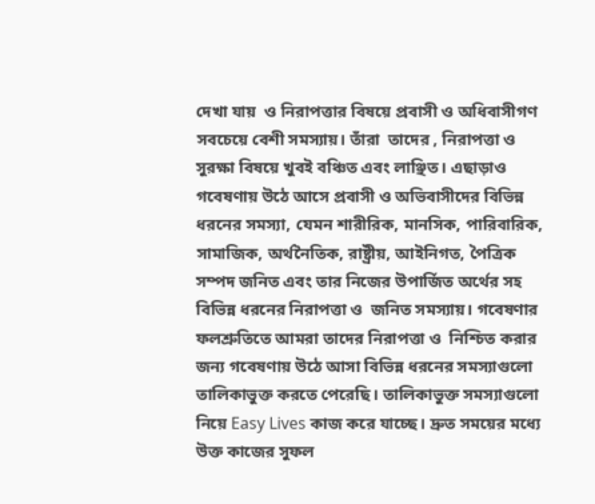দেখা যায়  ও নিরাপত্তার বিষয়ে প্রবাসী ও অধিবাসীগণ সবচেয়ে বেশী সমস্যায়। তাঁরা  তাদের , নিরাপত্তা ও সুরক্ষা বিষয়ে খুবই বঞ্চিত এবং লাঞ্ছিত। এছাড়াও গবেষণায় উঠে আসে প্রবাসী ও অভিবাসীদের বিভিন্ন ধরনের সমস্যা, যেমন শারীরিক, মানসিক, পারিবারিক, সামাজিক, অর্থনৈতিক, রাষ্ট্রীয়, আইনিগত, পৈত্রিক সম্পদ জনিত এবং তার নিজের উপার্জিত অর্থের সহ বিভিন্ন ধরনের নিরাপত্তা ও  জনিত সমস্যায়। গবেষণার ফলশ্রুতিতে আমরা তাদের নিরাপত্তা ও  নিশ্চিত করার জন্য গবেষণায় উঠে আসা বিভিন্ন ধরনের সমস্যাগুলো তালিকাভুক্ত করতে পেরেছি। তালিকাভুক্ত সমস্যাগুলো নিয়ে Easy Lives কাজ করে যাচ্ছে। দ্রুত সময়ের মধ্যে উক্ত কাজের সুফল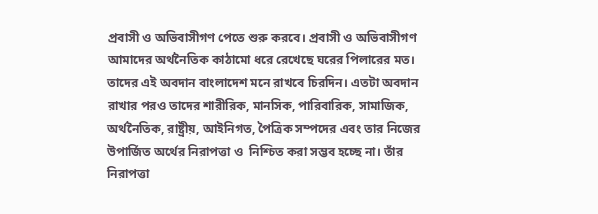প্রবাসী ও অভিবাসীগণ পেতে শুরু করবে। প্রবাসী ও অভিবাসীগণ আমাদের অর্থনৈতিক কাঠামো ধরে রেখেছে ঘরের পিলারের মত। তাদের এই অবদান বাংলাদেশ মনে রাখবে চিরদিন। এতটা অবদান রাখার পরও তাদের শারীরিক, মানসিক, পারিবারিক, সামাজিক, অর্থনৈতিক, রাষ্ট্রীয়, আইনিগত, পৈত্রিক সম্পদের এবং তার নিজের উপার্জিত অর্থের নিরাপত্তা ও  নিশ্চিত করা সম্ভব হচ্ছে না। তাঁর নিরাপত্তা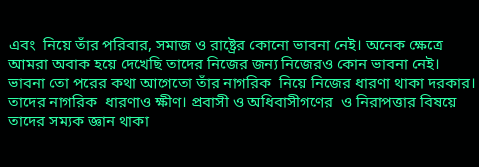এবং  নিয়ে তাঁর পরিবার, সমাজ ও রাষ্ট্রের কোনো ভাবনা নেই। অনেক ক্ষেত্রে আমরা অবাক হয়ে দেখেছি তাদের নিজের জন্য নিজেরও কোন ভাবনা নেই। ভাবনা তো পরের কথা আগেতো তাঁর নাগরিক  নিয়ে নিজের ধারণা থাকা দরকার। তাদের নাগরিক  ধারণাও ক্ষীণ। প্রবাসী ও অধিবাসীগণের  ও নিরাপত্তার বিষয়ে তাদের সম্যক জ্ঞান থাকা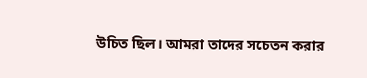উচিত ছিল। আমরা তাদের সচেতন করার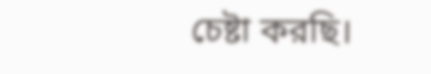চেষ্টা করছি।